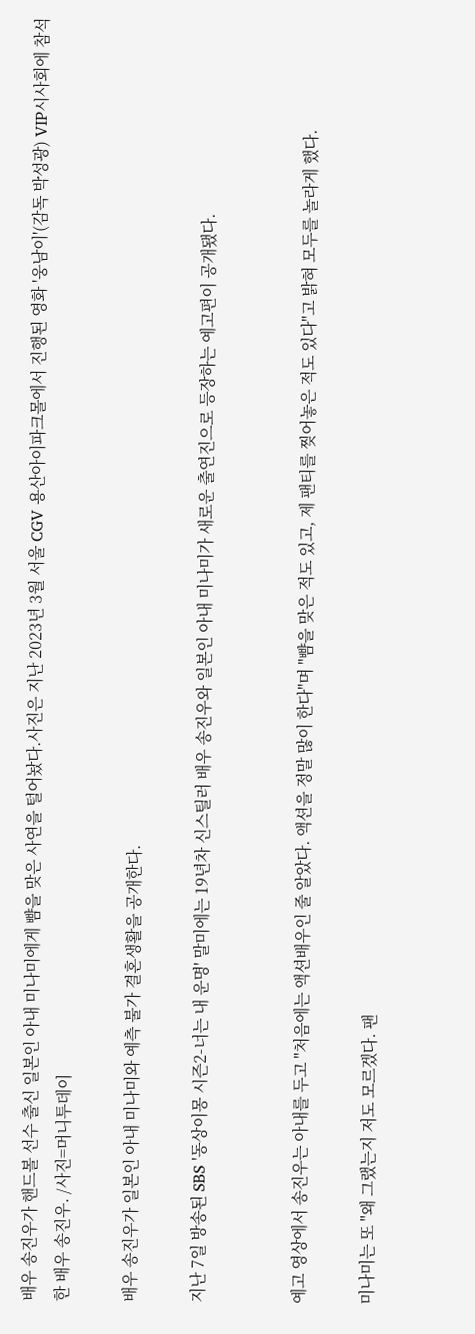배우 송진우가 핸드볼 선수 출신 일본인 아내 미나미에게 뺨을 맞은 사연을 털어놨다.사진은 지난 2023년 3월 서울 CGV 용산아이파크몰에서 진행된 영화 '웅남이'(감독 박성광) VIP시사회에 참석한 배우 송진우. /사진=머니투데이

배우 송진우가 일본인 아내 미나미와 예측 불가 결혼생활을 공개한다.

지난 7일 방송된 SBS '동상이몽 시즌2-너는 내 운명' 말미에는 19년차 신스틸러 배우 송진우와 일본인 아내 미나미가 새로운 출연진으로 등장하는 예고편이 공개됐다.


예고 영상에서 송진우는 아내를 두고 "처음에는 액션배우인 줄 알았다. 액션을 정말 많이 한다"며 "뺨을 맞은 적도 있고, 제 팬티를 찢어놓은 적도 있다"고 밝혀 모두를 놀라게 했다.

미나미는 또 "왜 그랬는지 저도 모르겠다. 팬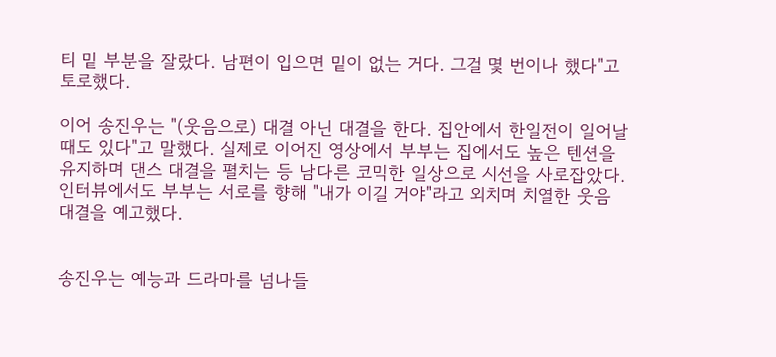티 밑 부분을 잘랐다. 남편이 입으면 밑이 없는 거다. 그걸 몇 번이나 했다"고 토로했다.

이어 송진우는 "(웃음으로) 대결 아닌 대결을 한다. 집안에서 한일전이 일어날 때도 있다"고 말했다. 실제로 이어진 영상에서 부부는 집에서도 높은 텐션을 유지하며 댄스 대결을 펼치는 등 남다른 코믹한 일상으로 시선을 사로잡았다. 인터뷰에서도 부부는 서로를 향해 "내가 이길 거야"라고 외치며 치열한 웃음 대결을 예고했다.


송진우는 예능과 드라마를 넘나들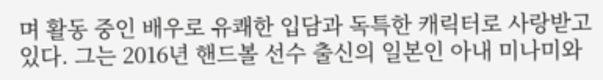며 활동 중인 배우로 유쾌한 입담과 독특한 캐릭터로 사랑받고 있다. 그는 2016년 핸드볼 선수 출신의 일본인 아내 미나미와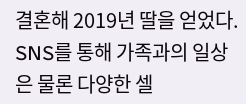결혼해 2019년 딸을 얻었다. SNS를 통해 가족과의 일상은 물론 다양한 셀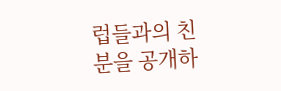럽들과의 친분을 공개하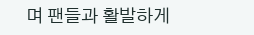며 팬들과 활발하게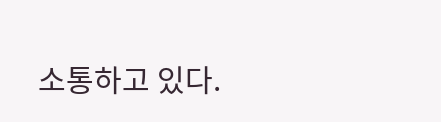소통하고 있다.